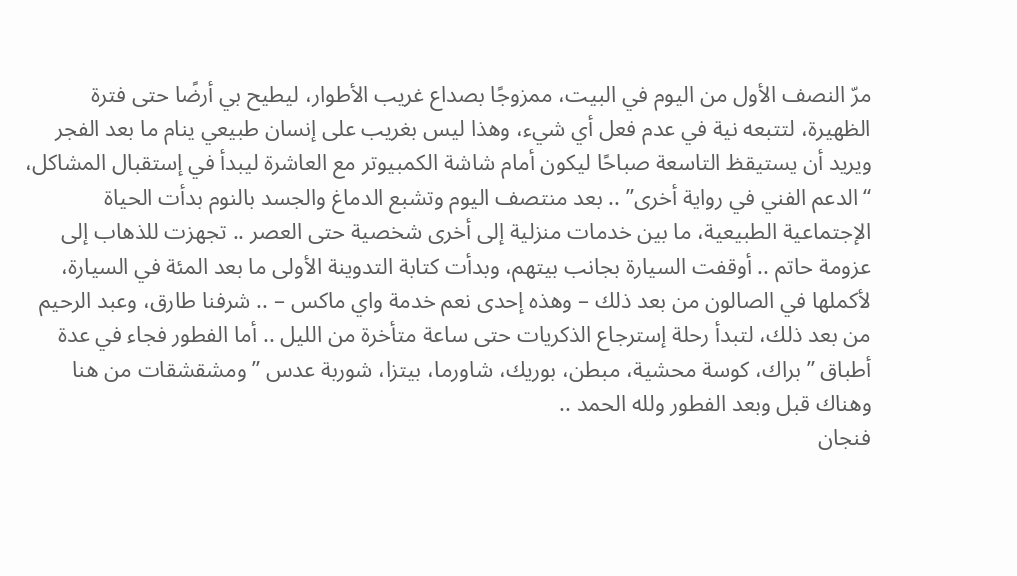مرّ النصف الأول من اليوم في البيت، ممزوجًا بصداع غريب الأطوار، ليطيح بي أرضًا حتى فترة الظهيرة، لتتبعه نية في عدم فعل أي شيء، وهذا ليس بغريب على إنسان طبيعي ينام ما بعد الفجر ويريد أن يستيقظ التاسعة صباحًا ليكون أمام شاشة الكمبيوتر مع العاشرة ليبدأ في إستقبال المشاكل، “الدعم الفني في رواية أخرى” .. بعد منتصف اليوم وتشبع الدماغ والجسد بالنوم بدأت الحياة الإجتماعية الطبيعية، ما بين خدمات منزلية إلى أخرى شخصية حتى العصر .. تجهزت للذهاب إلى عزومة حاتم .. أوقفت السيارة بجانب بيتهم، وبدأت كتابة التدوينة الأولى ما بعد المئة في السيارة، لأكملها في الصالون من بعد ذلك – وهذه إحدى نعم خدمة واي ماكس – .. شرفنا طارق، وعبد الرحيم من بعد ذلك، لتبدأ رحلة إسترجاع الذكريات حتى ساعة متأخرة من الليل .. أما الفطور فجاء في عدة أطباق ” براك، كوسة محشية، مبطن، بوريك، شاورما، بيتزا، شوربة عدس ” ومشقشقات من هنا وهناك قبل وبعد الفطور ولله الحمد ..
فنجان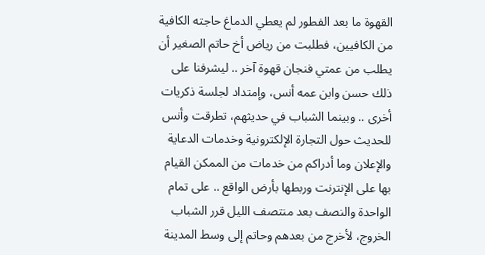القهوة ما بعد الفطور لم يعطي الدماغ حاجته الكافية من الكافيين، فطلبت من رياض أخ حاتم الصغير أن يطلب من عمتي فنجان قهوة آخر .. ليشرفنا على ذلك حسن وابن عمه أنس، وإمتداد لجلسة ذكريات أخرى .. وبينما الشباب في حديثهم، تطرقت وأنس للحديث حول التجارة الإلكترونية وخدمات الدعاية والإعلان وما أدراكم من خدمات من الممكن القيام بها على الإنترنت وربطها بأرض الواقع .. على تمام الواحدة والنصف بعد منتصف الليل قرر الشباب الخروج، لأخرج من بعدهم وحاتم إلى وسط المدينة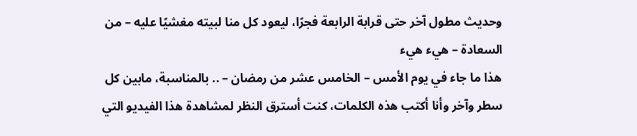وحديث مطول آخر حتى قرابة الرابعة فجرًا، ليعود كل منا لبيته مغشيًا عليه – من السعادة – هيء هيء
هذا ما جاء في يوم الأمس – الخامس عشر من رمضان – .. بالمناسبة، مابين كل سطر وآخر وأنا أكتب هذه الكلمات، كنت أسترق النظر لمشاهدة هذا الفيديو التي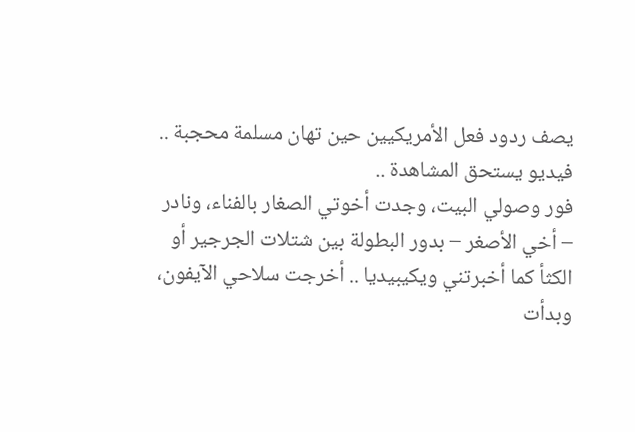يصف ردود فعل الأمريكيين حين تهان مسلمة محجبة .. فيديو يستحق المشاهدة ..
فور وصولي البيت، وجدت أخوتي الصغار بالفناء، ونادر – أخي الأصغر – بدور البطولة بين شتلات الجرجير أو الكثأ كما أخبرتني ويكيبيديا .. أخرجت سلاحي الآيفون، وبدأت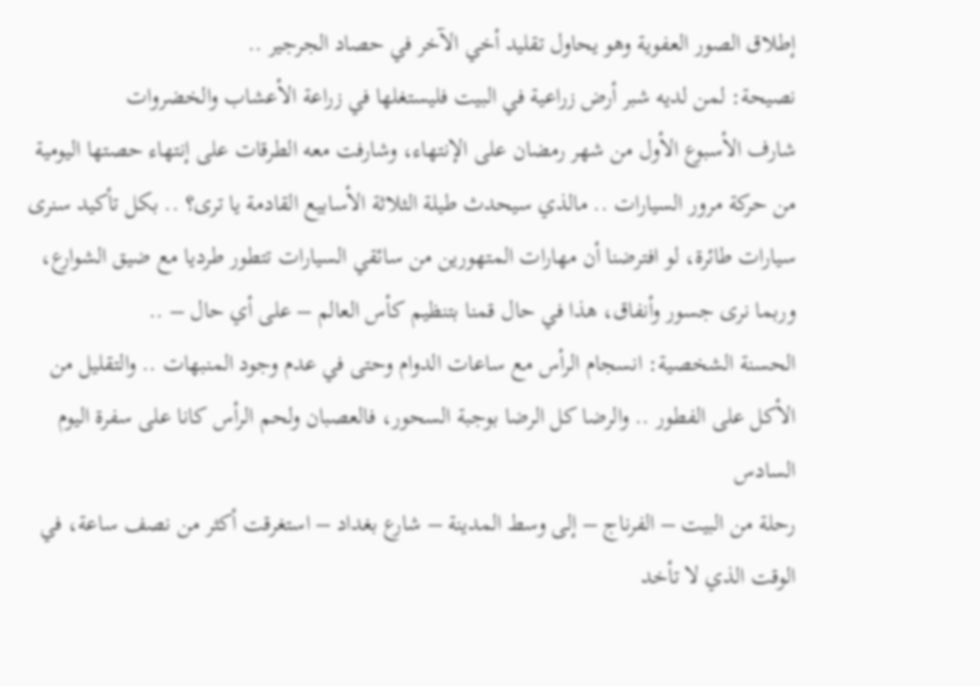إطلاق الصور العفوية وهو يحاول تقليد أخي الآخر في حصاد الجرجير ..
نصيحة: لمن لديه شبر أرض زراعية في البيت فليستغلها في زراعة الأعشاب والخضروات
شارف الأسبوع الأول من شهر رمضان على الإنتهاء، وشارفت معه الطرقات على إنتهاء حصتها اليومية من حركة مرور السيارات .. مالذي سيحدث طيلة الثلاثة الأسابيع القادمة يا ترى؟ .. بكل تأكيد سنرى سيارات طائرة، لو افترضنا أن مهارات المتهورين من سائقي السيارات تتطور طرديا مع ضيق الشوارع، وربما نرى جسور وأنفاق، هذا في حال قمنا بتنظيم كأس العالم – على أي حال – ..
الحسنة الشخصية: انسجام الرأس مع ساعات الدوام وحتى في عدم وجود المنبهات .. والتقليل من الأكل على الفطور .. والرضا كل الرضا بوجبة السحور، فالعصبان ولحم الرأس كانا على سفرة اليوم السادس
رحلة من البيت – الفرناج – إلى وسط المدينة – شارع بغداد – استغرقت أكثر من نصف ساعة، في الوقت الذي لا تأخد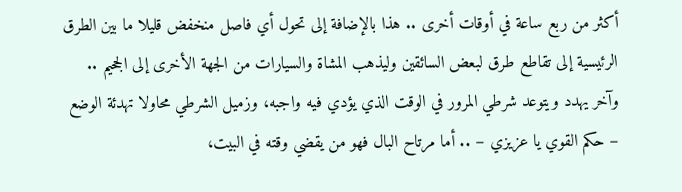أكثر من ربع ساعة في أوقات أخرى .. هذا بالإضافة إلى تحول أي فاصل منخفض قليلا ما بين الطرق الرئيسية إلى تقاطع طرق لبعض السائقين وليذهب المشاة والسيارات من الجهة الأخرى إلى الجحيم .. وآخر يهدد ويتوعد شرطي المرور في الوقت الذي يؤدي فيه واجبه، وزميل الشرطي محاولا تهدئة الوضع – حكم القوي يا عزيزي – .. أما مرتاح البال فهو من يقضي وقته في البيت،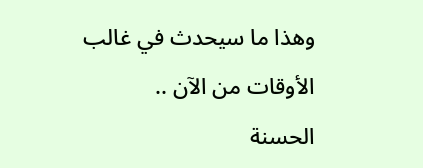وهذا ما سيحدث في غالب الأوقات من الآن ..
الحسنة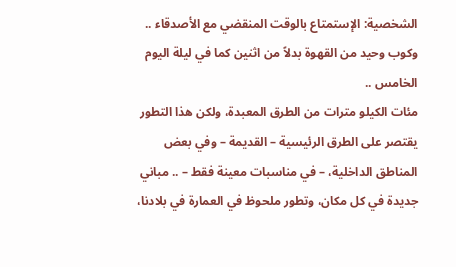الشخصية: الإستمتاع بالوقت المنقضي مع الأصدقاء .. وكوب وحيد من القهوة بدلاً من اثنين كما في ليلة اليوم الخامس ..
مئات الكيلو مترات من الطرق المعبدة، ولكن هذا التطور يقتصر على الطرق الرئيسية – القديمة – وفي بعض المناطق الداخلية، – في مناسبات معينة فقط – .. مباني جديدة في كل مكان، وتطور ملحوظ في العمارة في بلادنا،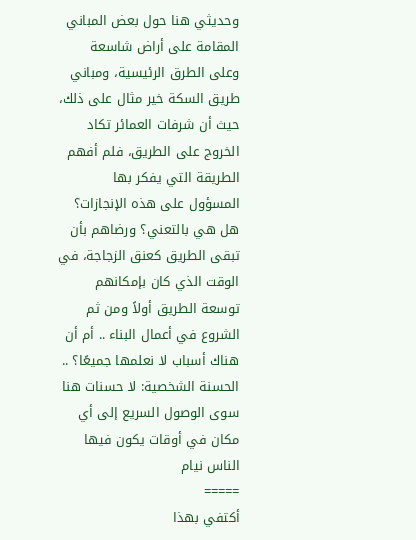وحديثي هنا حول بعض المباني المقامة على أراض شاسعة وعلى الطرق الرئيسية، ومباني طريق السكة خير مثال على ذلك، حيث أن شرفات العمائر تكاد الخروج على الطريق، فلم أفهم الطريقة التي يفكر بها المسؤول على هذه الإنجازات؟ هل هي بالتعني؟ ورضاهم بأن تبقى الطريق كعنق الزجاجة، في الوقت الذي كان بإمكانهم توسعة الطريق أولاً ومن ثم الشروع في أعمال البناء .. أم أن هناك أسباب لا نعلمها جميعًا؟ ..
الحسنة الشخصية: لا حسنات هنا سوى الوصول السريع إلى أي مكان في أوقات يكون فيها الناس نيام
=====
أكتفي بهذا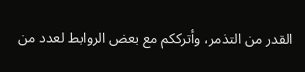القدر من التذمر، وأترككم مع بعض الروابط لعدد من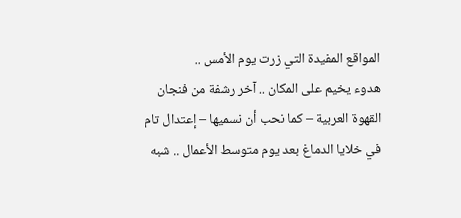المواقع المفيدة التي زرت يوم الأمس ..
هدوء يخيم على المكان .. آخر رشفة من فنجان القهوة العربية – كما نحب أن نسميها – إعتدال تام في خلايا الدماغ بعد يوم متوسط الأعمال .. شبه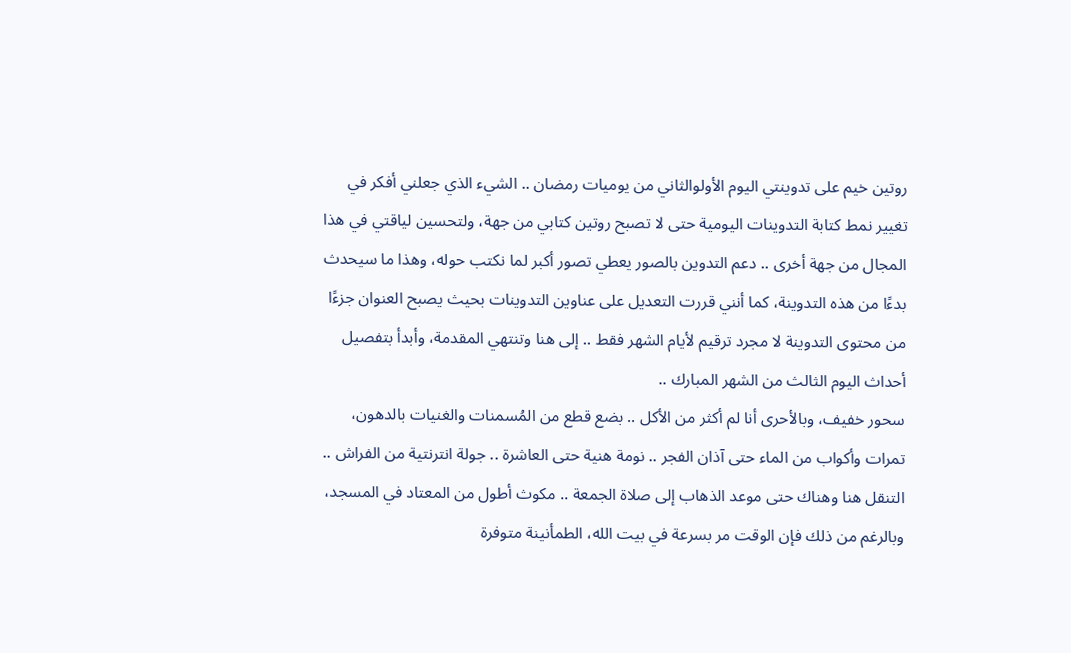روتين خيم على تدوينتي اليوم الأولوالثاني من يوميات رمضان .. الشيء الذي جعلني أفكر في تغيير نمط كتابة التدوينات اليومية حتى لا تصبح روتين كتابي من جهة، ولتحسين لياقتي في هذا المجال من جهة أخرى .. دعم التدوين بالصور يعطي تصور أكبر لما نكتب حوله، وهذا ما سيحدث بدءًا من هذه التدوينة، كما أنني قررت التعديل على عناوين التدوينات بحيث يصبح العنوان جزءًا من محتوى التدوينة لا مجرد ترقيم لأيام الشهر فقط .. إلى هنا وتنتهي المقدمة، وأبدأ بتفصيل أحداث اليوم الثالث من الشهر المبارك ..
سحور خفيف، وبالأحرى أنا لم أكثر من الأكل .. بضع قطع من المُسمنات والغنيات بالدهون، تمرات وأكواب من الماء حتى آذان الفجر .. نومة هنية حتى العاشرة .. جولة انترنتية من الفراش .. التنقل هنا وهناك حتى موعد الذهاب إلى صلاة الجمعة .. مكوث أطول من المعتاد في المسجد، وبالرغم من ذلك فإن الوقت مر بسرعة في بيت الله، الطمأنينة متوفرة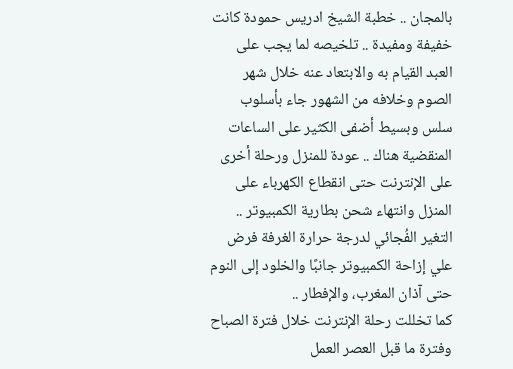بالمجان .. خطبة الشيخ ادريس حمودة كانت خفيفة ومفيدة .. تلخيصه لما يجب على العبد القيام به والابتعاد عنه خلال شهر الصوم وخلافه من الشهور جاء بأسلوب سلس وبسيط أضفى الكثير على الساعات المنقضية هناك .. عودة للمنزل ورحلة أخرى على الإنترنت حتى انقطاع الكهرباء على المنزل وانتهاء شحن بطارية الكمبيوتر .. التغير الفُجائي لدرجة حرارة الغرفة فرض علي إزاحة الكمبيوتر جانبًا والخلود إلى النوم حتى آذان المغرب، والإفطار ..
كما تخللت رحلة الإنترنت خلال فترة الصباح وفترة ما قبل العصر العمل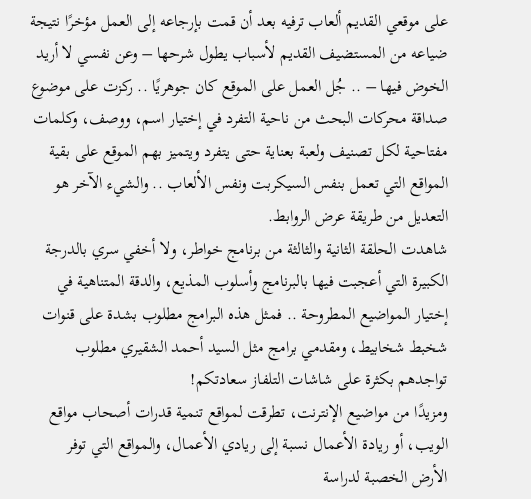على موقعي القديم ألعاب ترفيه بعد أن قمت بإرجاعه إلى العمل مؤخرًا نتيجة ضياعه من المستضيف القديم لأسباب يطول شرحها – وعن نفسي لا أريد الخوض فيها – .. جُل العمل على الموقع كان جوهريًا .. ركزت على موضوع صداقة محركات البحث من ناحية التفرد في إختيار اسم، ووصف، وكلمات مفتاحية لكل تصنيف ولعبة بعناية حتى يتفرد ويتميز بهم الموقع على بقية المواقع التي تعمل بنفس السيكربت ونفس الألعاب .. والشيء الآخر هو التعديل من طريقة عرض الروابط.
شاهدت الحلقة الثانية والثالثة من برنامج خواطر، ولا أخفي سري بالدرجة الكبيرة التي أعجبت فيها بالبرنامج وأسلوب المذيع، والدقة المتناهية في إختيار المواضيع المطروحة .. فمثل هذه البرامج مطلوب بشدة على قنوات شخبط شخابيط، ومقدمي برامج مثل السيد أحمد الشقيري مطلوب تواجدهم بكثرة على شاشات التلفاز سعادتكم!
ومزيدًا من مواضيع الإنترنت، تطرقت لمواقع تنمية قدرات أصحاب مواقع الويب، أو ريادة الأعمال نسبة إلى ريادي الأعمال، والمواقع التي توفر الأرض الخصبة لدراسة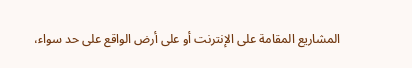المشاريع المقامة على الإنترنت أو على أرض الواقع على حد سواء،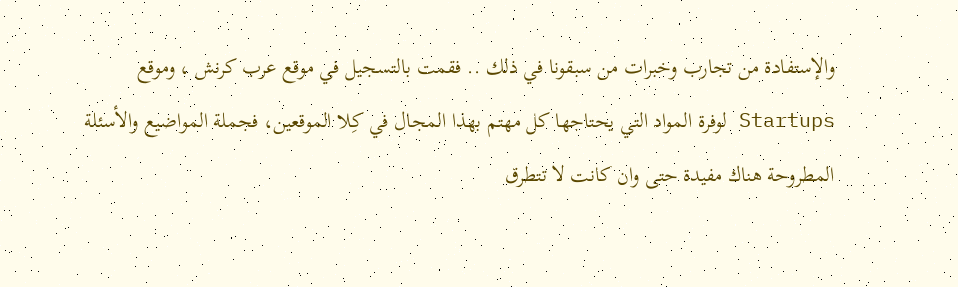والإستفادة من تجارب وخبرات من سبقونا في ذلك .. فقمت بالتسجيل في موقع عرب كرنش ، وموقع Startups لوفرة المواد التي يحتاجها كل مهتم بهذا المجال في كِلا الموقعين، فجملة المواضيع والأسئلة المطروحة هناك مفيدة حتى وان كانت لا تتطرق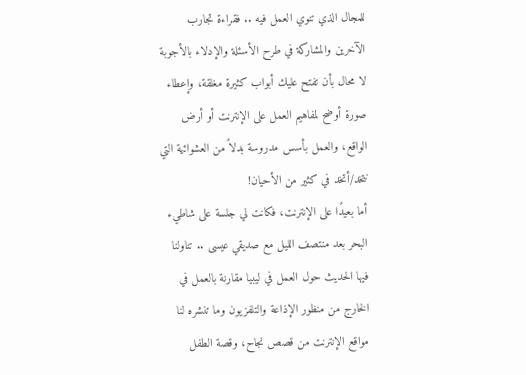للمجال الذي تنوي العمل فيه .. فقراءة تجارب الآخرين والمشاركة في طرح الأسئلة والإدلاء بالأجوبة لا محال بأن تفتح عليك أبواب كثيرة مغلقة، وإعطاء صورة أوضح لمفاهيم العمل على الإنترنت أو أرض الواقع، والعمل بأسس مدروسة بدلاً من العشوائية التي نتخد/أتخد في كثير من الأحيان!
أما بعيدًا على الإنترنت، فكانت لي جلسة على شاطيء البحر بعد منتصف الليل مع صديقي عيسى .. تناولنا فيها الحديث حول العمل في ليبيا مقارنة بالعمل في الخارج من منظور الإذاعة والتلفزيون وما تنشره لنا مواقع الإنترنت من قصص نجاح، وقصة الطفل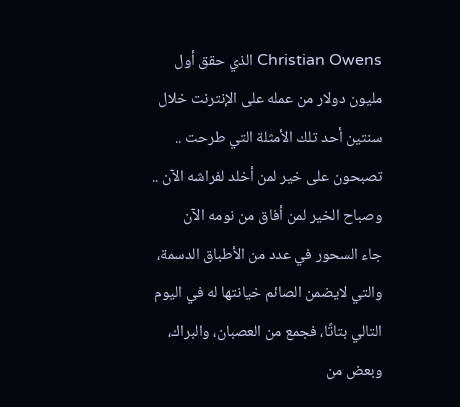Christian Owens الذي حقق أول مليون دولار من عمله على الإنترنت خلال سنتين أحد تلك الأمثلة التي طرحت ..
تصبحون على خير لمن أخلد لفراشه الآن .. وصباح الخير لمن أفاق من نومه الآن
جاء السحور في عدد من الأطباق الدسمة، والتي لايضمن الصائم خيانتها له في اليوم التالي بتاتًا، فجمع من العصبان، والبراك، وبعض من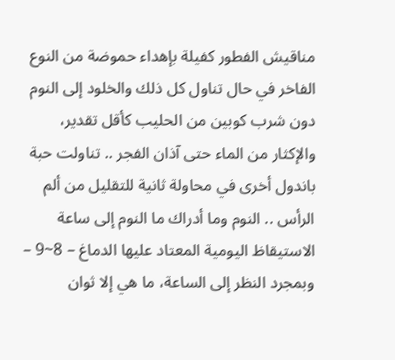مناقيش الفطور كفيلة بإهداء حموضة من النوع الفاخر في حال تناول كل ذلك والخلود إلى النوم دون شرب كوبين من الحليب كأقل تقدير، والإكثار من الماء حتى آذان الفجر .. تناولت حبة باندول أخرى في محاولة ثانية للتقليل من ألم الرأس .. النوم وما أدراك ما النوم إلى ساعة الاستيقاظ اليومية المعتاد عليها الدماغ – 8~9 – وبمجرد النظر إلى الساعة، ما هي إلا ثوان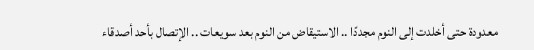معدودة حتى أخلدت إلى النوم مجددًا .. الاستيقاض من النوم بعد سويعات .. الإتصال بأحد أصدقاء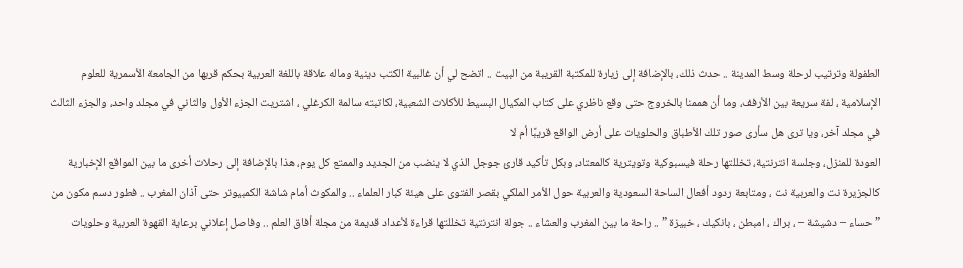الطفولة وترتيب لرحلة وسط المدينة .. حدث ذلك، بالإضافة إلى زيارة للمكتبة القريبة من البيت .. اتضح لي أن غالبية الكتب دينية وماله علاقة باللغة العربية بحكم قربها من الجامعة الأسمرية للعلوم الإسلامية ، لفة سريعة بين الأرفف، وما أن هممنا بالخروج حتى وقع ناظري على كتاب المكيال البسيط للأكلات الشعبية، لكاتبته سالمة الكرغلي ، اشتريت الجزء الأول والثاني في مجلد واحد، والجزء الثالث في مجلد آخر، ويا ترى هل سأرى صور تلك الأطباق والحلويات على أرض الواقع قريبًا أم لا
العودة للمنزل، وجلسة انترنتية، تخللتها رحلة فيسبوكية وتويترية كالمعتاد، وبكل تأكيد قارئ جوجل الذي لا ينضب من الجديد والممتع كل يوم، هذا بالإضافة إلى رحلات أخرى ما بين المواقع الإخبارية كالجزيرة نت والعربية نت ، ومتابعة ردود أفعال الساحة السعودية والعربية حول الأمر الملكي بقصر الفتوى على هيئة كبار العلماء .. والمكوث أمام شاشة الكمبيوتر حتى آذان المغرب .. فطور دسم مكون من ” حساء – دشيشة – ، براك ، امبطن ، بانكيك ، خبيزة ” .. راحة ما بين المغرب والعشاء .. جولة انترنتية تخللتها قراءة لأعداد قديمة من مجلة أفاق العلم .. وفاصل إعلاني برعاية القهوة العربية وحلويات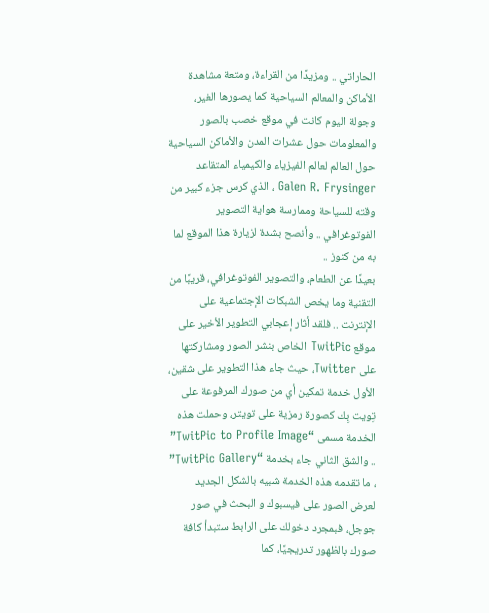الحاراتي .. ومزيدًا من القراءة، ومتعة مشاهدة الأماكن والمعالم السياحية كما يصورها الغير، وجولة اليوم كانت في موقع خصب بالصور والمعلومات حول عشرات المدن والأماكن السياحية حول العالم لعالم الفيزياء والكيمياء المتقاعد Galen R. Frysinger ، الذي كرس جزء كبير من وقته للسياحة وممارسة هواية التصوير الفوتوغرافي .. وأنصح بشدة لزيارة هذا الموقع لما به من كنوز ..
بعيدًا عن الطعام، والتصوير الفوتوغرافي، قريبًا من التقنية وما يخص الشبكات الإجتماعية على الإنترنت .. فلقد أثار إعجابي التطوير الأخير على موقع TwitPic الخاص بنشر الصور ومشاركتها على Twitter، حيث جاء هذا التطوير على شقين، الأول خدمة تمكين أي من صورك المرفوعة على تِويت بِك كصورة رمزية على تويتر، وحملت هذه الخدمة مسمى “TwitPic to Profile Image” .. والشق الثاني جاء بخدمة “TwitPic Gallery” ، ما تقدمه هذه الخدمة شبيه بالشكل الجديد لعرض الصور على فيسبوك و البحث في صور جوجل، فبمجرد دخولك على الرابط ستبدأ كافة صورك بالظهور تدريجيًا، كما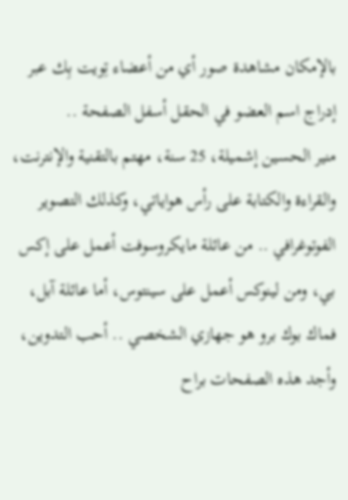بالإمكان مشاهدة صور أي من أعضاء تِويت بِك عبر إدراج اسم العضو في الحقل أسفل الصفحة ..
منير الحسين إشميلة، 25 سنة، مهتم بالتقنية والإنترنت، والقراءة والكتابة على رأس هواياتي، وكذلك التصوير الفوتوغرافي .. من عائلة مايكروسوفت أعمل على إكس بي، ومن لينوكس أعمل على سينتوس، أما عائلة آبل، فماك بوك برو هو جهازي الشخصي .. أحب التدوين، وأجد هذه الصفحات براح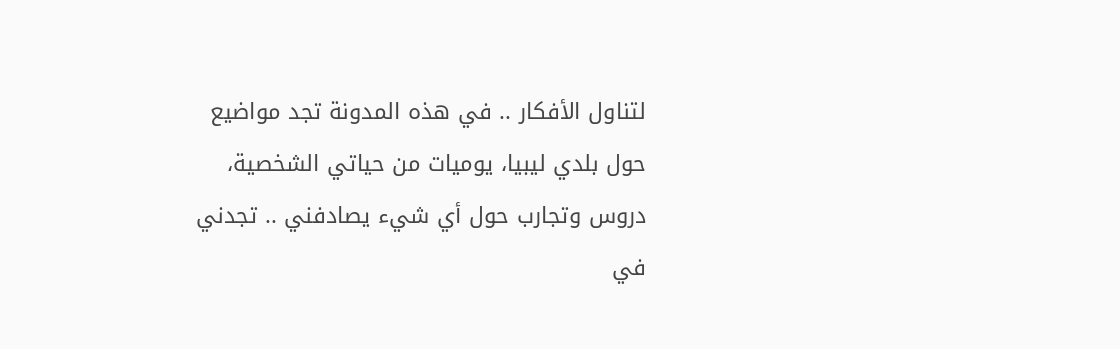لتناول الأفكار .. في هذه المدونة تجد مواضيع حول بلدي ليبيا، يوميات من حياتي الشخصية، دروس وتجارب حول أي شيء يصادفني .. تجدني في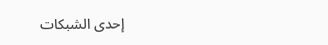إحدى الشبكات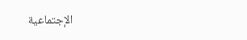الإجتماعية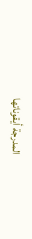المدرجة أيقوناتها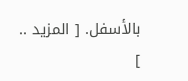بالأسفل. [ المزيد .. ]